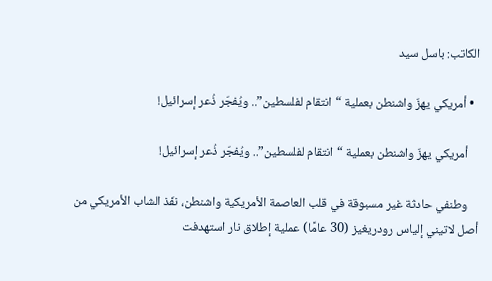الكاتب: باسل سيد

  • أمريكي يهزّ واشنطن بعملية “انتقام لفلسطين”.. ويُفجّر ذُعر إسرائيل!

    أمريكي يهزّ واشنطن بعملية “انتقام لفلسطين”.. ويُفجّر ذُعر إسرائيل!

    وطنفي حادثة غير مسبوقة في قلب العاصمة الأمريكية واشنطن، نفّذ الشاب الأمريكي من أصل لاتيني إلياس رودريغيز (30 عامًا) عملية إطلاق نار استهدفت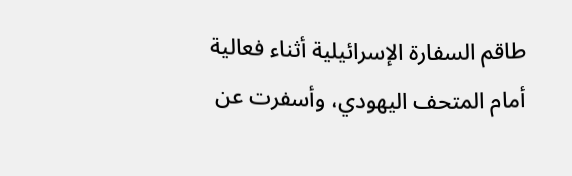طاقم السفارة الإسرائيلية أثناء فعالية أمام المتحف اليهودي، وأسفرت عن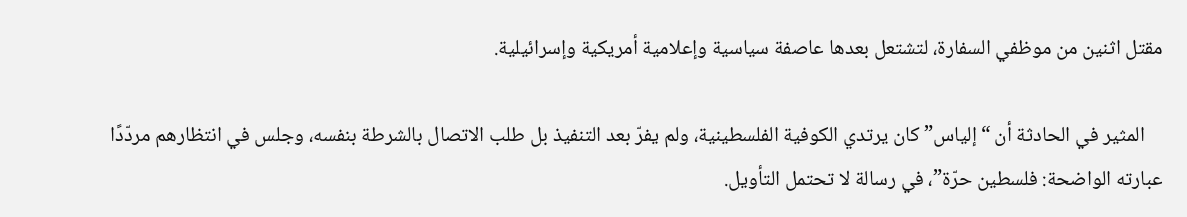مقتل اثنين من موظفي السفارة، لتشتعل بعدها عاصفة سياسية وإعلامية أمريكية وإسرائيلية.

    المثير في الحادثة أن “إلياس” كان يرتدي الكوفية الفلسطينية، ولم يفرّ بعد التنفيذ بل طلب الاتصال بالشرطة بنفسه، وجلس في انتظارهم مردّدًا عبارته الواضحة: فلسطين حرّة”، في رسالة لا تحتمل التأويل.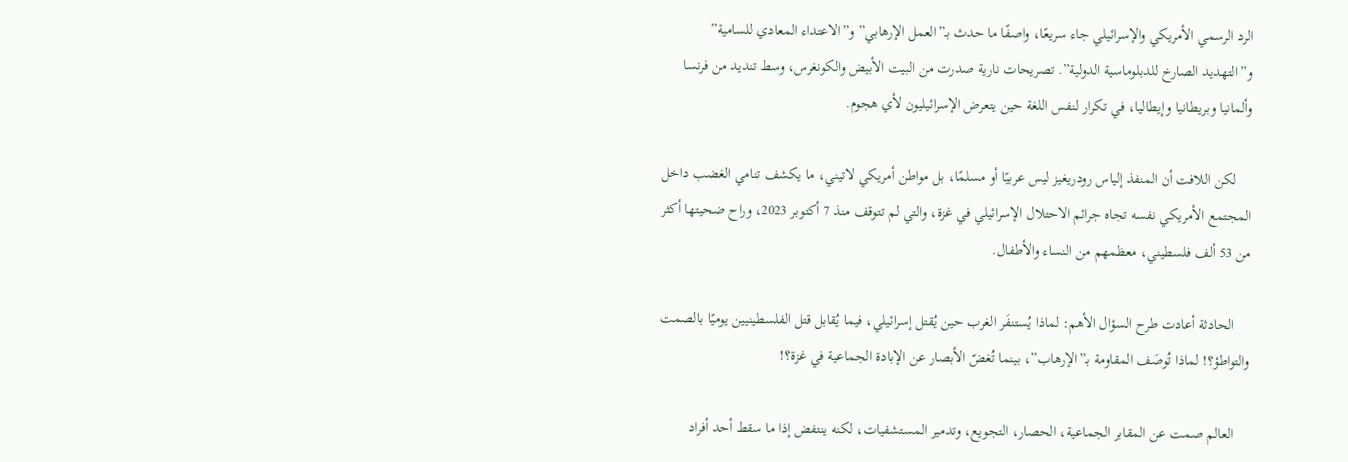الرد الرسمي الأمريكي والإسرائيلي جاء سريعًا، واصفًا ما حدث بـ”العمل الإرهابي” و”الاعتداء المعادي للسامية” و”التهديد الصارخ للدبلوماسية الدولية”. تصريحات نارية صدرت من البيت الأبيض والكونغرس، وسط تنديد من فرنسا وألمانيا وبريطانيا وإيطاليا، في تكرار لنفس اللغة حين يتعرض الإسرائيليون لأي هجوم.

    لكن اللافت أن المنفذ إلياس رودريغيز ليس عربيًا أو مسلمًا، بل مواطن أمريكي لاتيني، ما يكشف تنامي الغضب داخل المجتمع الأمريكي نفسه تجاه جرائم الاحتلال الإسرائيلي في غزة، والتي لم تتوقف منذ 7 أكتوبر 2023، وراح ضحيتها أكثر من 53 ألف فلسطيني، معظمهم من النساء والأطفال.

    الحادثة أعادت طرح السؤال الأهم: لماذا يُستنفَر الغرب حين يُقتل إسرائيلي، فيما يُقابل قتل الفلسطينيين يوميًا بالصمت والتواطؤ؟! لماذا تُوصَف المقاومة بـ”الإرهاب”، بينما تُغضّ الأبصار عن الإبادة الجماعية في غزة؟!

    العالم صمت عن المقابر الجماعية، الحصار، التجويع، وتدمير المستشفيات، لكنه ينتفض إذا ما سقط أحد أفراد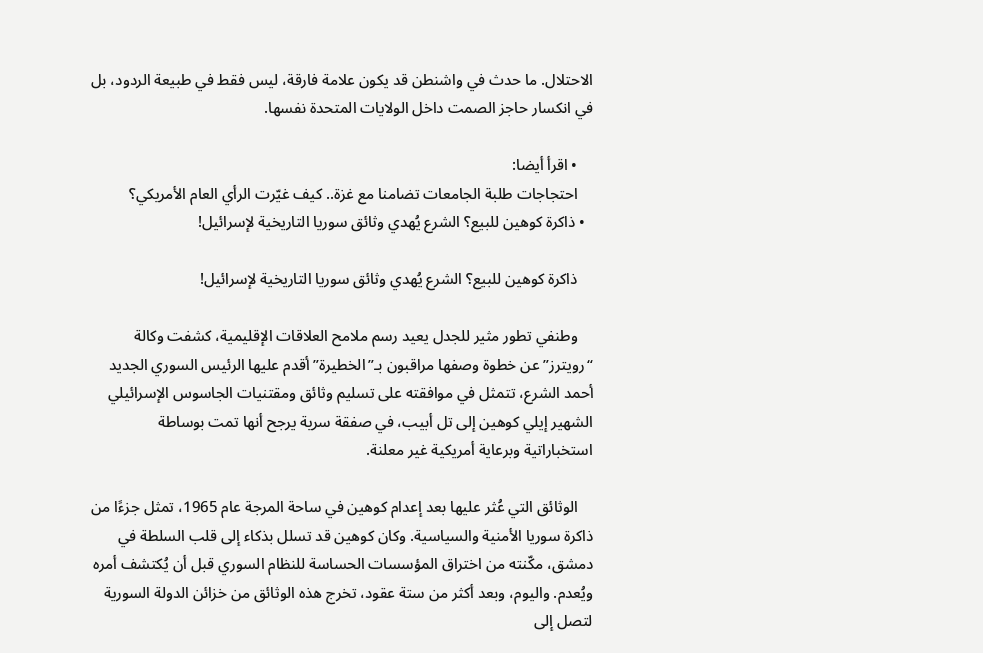الاحتلال. ما حدث في واشنطن قد يكون علامة فارقة، ليس فقط في طبيعة الردود، بل في انكسار حاجز الصمت داخل الولايات المتحدة نفسها.

    • اقرأ أيضا:
    احتجاجات طلبة الجامعات تضامنا مع غزة.. كيف غيّرت الرأي العام الأمريكي؟
  • ذاكرة كوهين للبيع؟ الشرع يُهدي وثائق سوريا التاريخية لإسرائيل!

    ذاكرة كوهين للبيع؟ الشرع يُهدي وثائق سوريا التاريخية لإسرائيل!

    وطنفي تطور مثير للجدل يعيد رسم ملامح العلاقات الإقليمية، كشفت وكالة “رويترز” عن خطوة وصفها مراقبون بـ”الخطيرة” أقدم عليها الرئيس السوري الجديد أحمد الشرع، تتمثل في موافقته على تسليم وثائق ومقتنيات الجاسوس الإسرائيلي الشهير إيلي كوهين إلى تل أبيب، في صفقة سرية يرجح أنها تمت بوساطة استخباراتية وبرعاية أمريكية غير معلنة.

    الوثائق التي عُثر عليها بعد إعدام كوهين في ساحة المرجة عام 1965، تمثل جزءًا من ذاكرة سوريا الأمنية والسياسية. وكان كوهين قد تسلل بذكاء إلى قلب السلطة في دمشق، مكّنته من اختراق المؤسسات الحساسة للنظام السوري قبل أن يُكتشف أمره ويُعدم. واليوم، وبعد أكثر من ستة عقود، تخرج هذه الوثائق من خزائن الدولة السورية لتصل إلى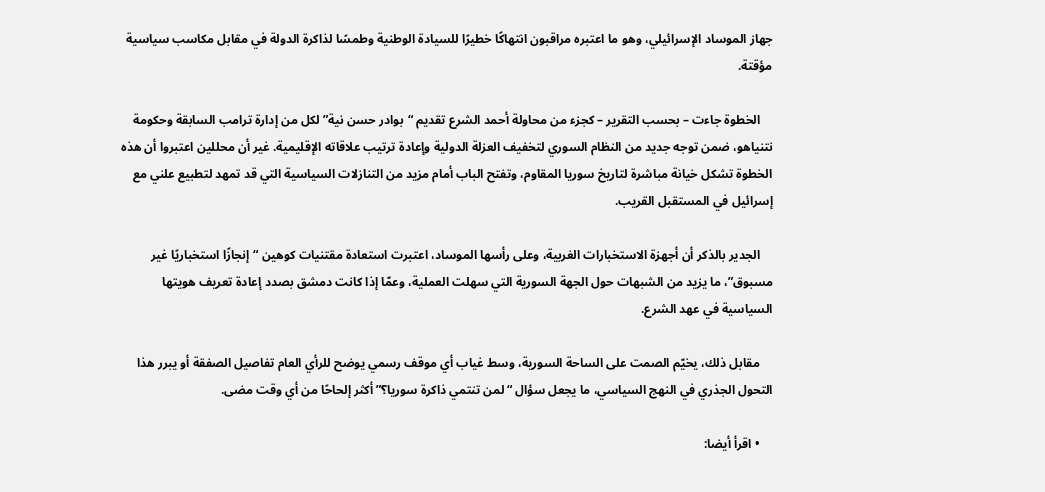جهاز الموساد الإسرائيلي، وهو ما اعتبره مراقبون انتهاكًا خطيرًا للسيادة الوطنية وطمسًا لذاكرة الدولة في مقابل مكاسب سياسية مؤقتة.

    الخطوة جاءت – بحسب التقرير – كجزء من محاولة أحمد الشرع تقديم “بوادر حسن نية” لكل من إدارة ترامب السابقة وحكومة نتنياهو، ضمن توجه جديد من النظام السوري لتخفيف العزلة الدولية وإعادة ترتيب علاقاته الإقليمية. غير أن محللين اعتبروا أن هذه الخطوة تشكل خيانة مباشرة لتاريخ سوريا المقاوم، وتفتح الباب أمام مزيد من التنازلات السياسية التي قد تمهد لتطبيع علني مع إسرائيل في المستقبل القريب.

    الجدير بالذكر أن أجهزة الاستخبارات الغربية، وعلى رأسها الموساد، اعتبرت استعادة مقتنيات كوهين “إنجازًا استخباريًا غير مسبوق”، ما يزيد من الشبهات حول الجهة السورية التي سهلت العملية، وعمّا إذا كانت دمشق بصدد إعادة تعريف هويتها السياسية في عهد الشرع.

    مقابل ذلك، يخيّم الصمت على الساحة السورية، وسط غياب أي موقف رسمي يوضح للرأي العام تفاصيل الصفقة أو يبرر هذا التحول الجذري في النهج السياسي، ما يجعل سؤال “لمن تنتمي ذاكرة سوريا؟” أكثر إلحاحًا من أي وقت مضى.

    • اقرأ أيضا: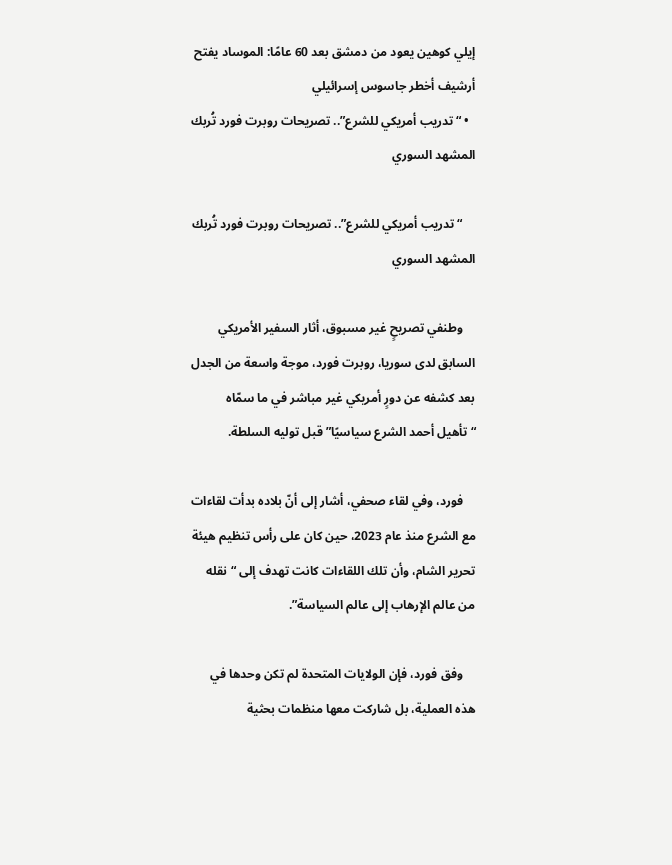إيلي كوهين يعود من دمشق بعد 60 عامًا: الموساد يفتح أرشيف أخطر جاسوس إسرائيلي
  • “تدريب أمريكي للشرع”.. تصريحات روبرت فورد تُربك المشهد السوري

    “تدريب أمريكي للشرع”.. تصريحات روبرت فورد تُربك المشهد السوري

    وطنفي تصريحٍ غير مسبوق، أثار السفير الأمريكي السابق لدى سوريا، روبرت فورد، موجة واسعة من الجدل بعد كشفه عن دورٍ أمريكي غير مباشر في ما سمّاه “تأهيل أحمد الشرع سياسيًا” قبل توليه السلطة.

    فورد، وفي لقاء صحفي، أشار إلى أنّ بلاده بدأت لقاءات مع الشرع منذ عام 2023، حين كان على رأس تنظيم هيئة تحرير الشام، وأن تلك اللقاءات كانت تهدف إلى “نقله من عالم الإرهاب إلى عالم السياسة”.

    وفق فورد، فإن الولايات المتحدة لم تكن وحدها في هذه العملية، بل شاركت معها منظمات بحثية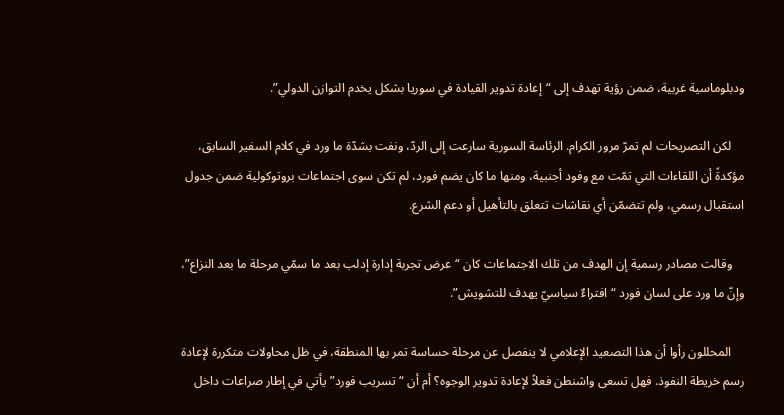ودبلوماسية غربية، ضمن رؤية تهدف إلى “إعادة تدوير القيادة في سوريا بشكل يخدم التوازن الدولي”.

    لكن التصريحات لم تمرّ مرور الكرام. الرئاسة السورية سارعت إلى الردّ، ونفت بشدّة ما ورد في كلام السفير السابق، مؤكدةً أن اللقاءات التي تمّت مع وفود أجنبية، ومنها ما كان يضم فورد، لم تكن سوى اجتماعات بروتوكولية ضمن جدول استقبال رسمي، ولم تتضمّن أي نقاشات تتعلق بالتأهيل أو دعم الشرع.

    وقالت مصادر رسمية إن الهدف من تلك الاجتماعات كان “عرض تجربة إدارة إدلب بعد ما سمّي مرحلة ما بعد النزاع”، وإنّ ما ورد على لسان فورد “افتراءٌ سياسيّ يهدف للتشويش”.

    المحللون رأوا أن هذا التصعيد الإعلامي لا ينفصل عن مرحلة حساسة تمر بها المنطقة، في ظل محاولات متكررة لإعادة رسم خريطة النفوذ. فهل تسعى واشنطن فعلاً لإعادة تدوير الوجوه؟ أم أن “تسريب فورد” يأتي في إطار صراعات داخل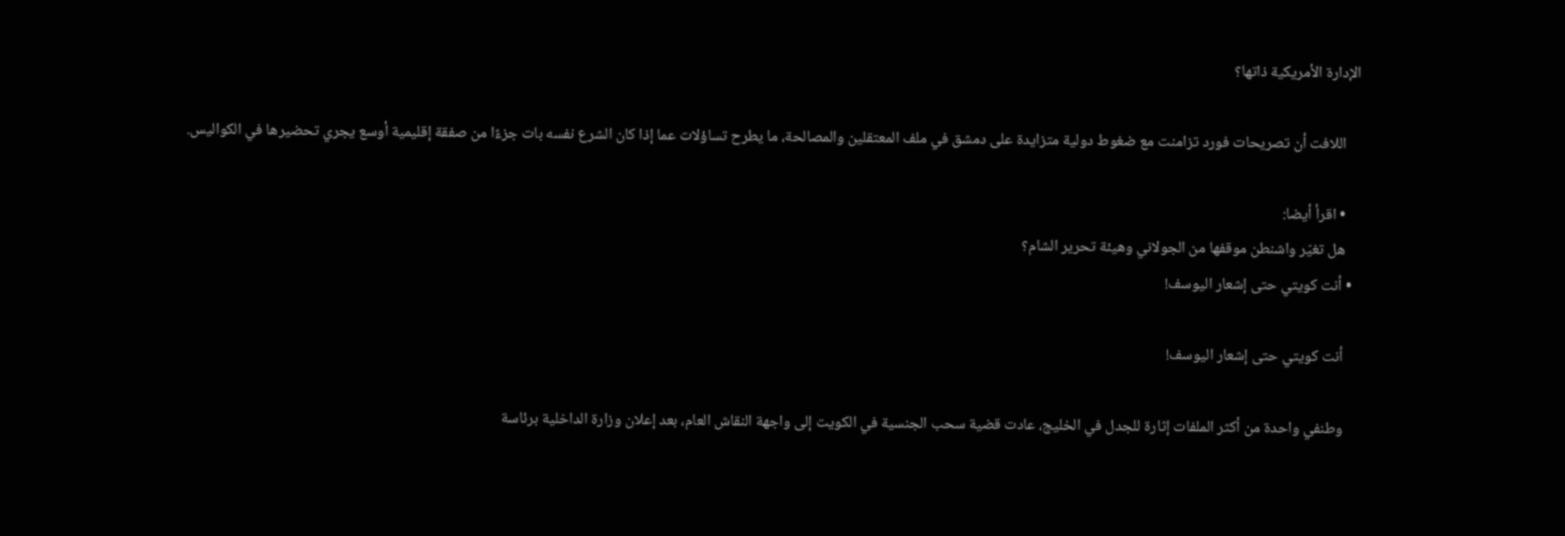الإدارة الأمريكية ذاتها؟

    اللافت أن تصريحات فورد تزامنت مع ضغوط دولية متزايدة على دمشق في ملف المعتقلين والمصالحة، ما يطرح تساؤلات عما إذا كان الشرع نفسه بات جزءًا من صفقة إقليمية أوسع يجري تحضيرها في الكواليس.

    • اقرأ أيضا:
    هل تغيّر واشنطن موقفها من الجولاني وهيئة تحرير الشام؟
  • أنت كويتي حتى إشعار اليوسف!

    أنت كويتي حتى إشعار اليوسف!

    وطنفي واحدة من أكثر الملفات إثارة للجدل في الخليج، عادت قضية سحب الجنسية في الكويت إلى واجهة النقاش العام، بعد إعلان وزارة الداخلية برئاسة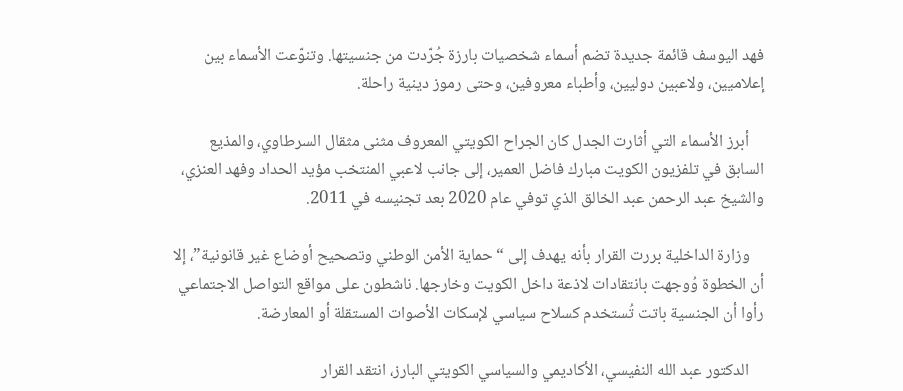فهد اليوسف قائمة جديدة تضم أسماء شخصيات بارزة جُرّدت من جنسيتها. وتنوّعت الأسماء بين إعلاميين، ولاعبين دوليين، وأطباء معروفين، وحتى رموز دينية راحلة.

    أبرز الأسماء التي أثارت الجدل كان الجراح الكويتي المعروف مثنى مثقال السرطاوي، والمذيع السابق في تلفزيون الكويت مبارك فاضل العمير، إلى جانب لاعبي المنتخب مؤيد الحداد وفهد العنزي، والشيخ عبد الرحمن عبد الخالق الذي توفي عام 2020 بعد تجنيسه في 2011.

    وزارة الداخلية بررت القرار بأنه يهدف إلى “حماية الأمن الوطني وتصحيح أوضاع غير قانونية”، إلا أن الخطوة وُوجهت بانتقادات لاذعة داخل الكويت وخارجها. ناشطون على مواقع التواصل الاجتماعي رأوا أن الجنسية باتت تُستخدم كسلاح سياسي لإسكات الأصوات المستقلة أو المعارضة.

    الدكتور عبد الله النفيسي، الأكاديمي والسياسي الكويتي البارز، انتقد القرار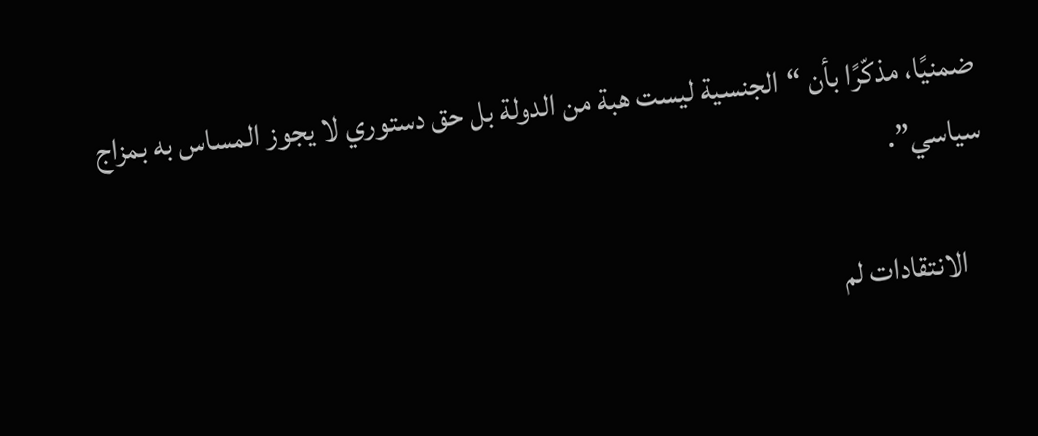ضمنيًا، مذكّرًا بأن “الجنسية ليست هبة من الدولة بل حق دستوري لا يجوز المساس به بمزاج سياسي”.

    الانتقادات لم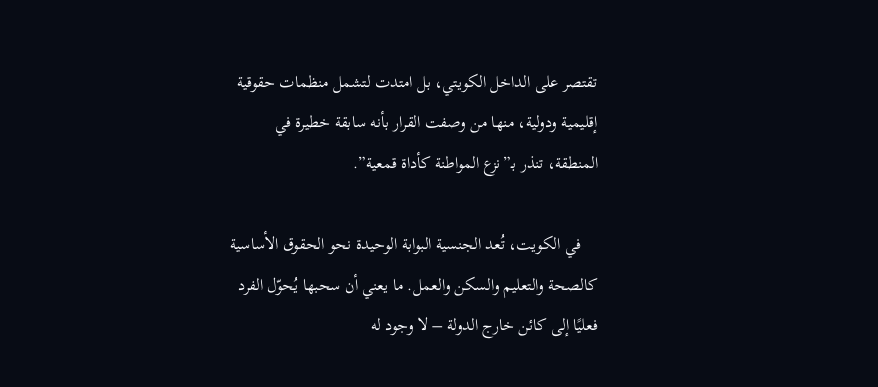تقتصر على الداخل الكويتي، بل امتدت لتشمل منظمات حقوقية إقليمية ودولية، منها من وصفت القرار بأنه سابقة خطيرة في المنطقة، تنذر بـ”نزع المواطنة كأداة قمعية”.

    في الكويت، تُعد الجنسية البوابة الوحيدة نحو الحقوق الأساسية كالصحة والتعليم والسكن والعمل. ما يعني أن سحبها يُحوّل الفرد فعليًا إلى كائن خارج الدولة – لا وجود له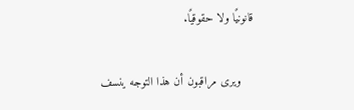قانونيًا ولا حقوقيًا.

    ويرى مراقبون أن هذا التوجه ينسف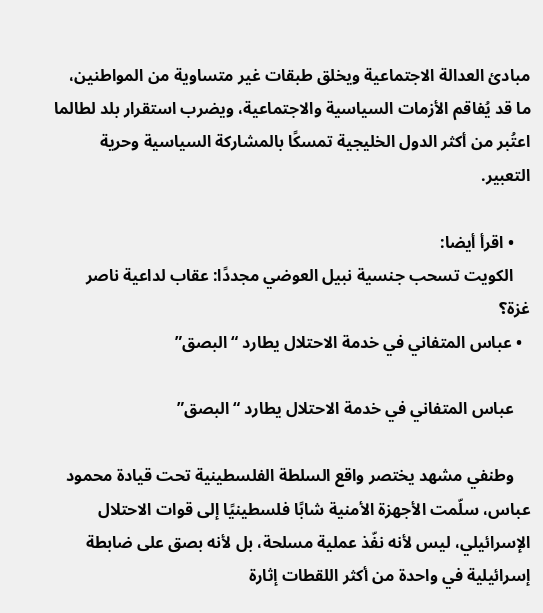مبادئ العدالة الاجتماعية ويخلق طبقات غير متساوية من المواطنين، ما قد يُفاقم الأزمات السياسية والاجتماعية، ويضرب استقرار بلد لطالما اعتُبر من أكثر الدول الخليجية تمسكًا بالمشاركة السياسية وحرية التعبير.

    • اقرأ أيضا:
    الكويت تسحب جنسية نبيل العوضي مجددًا: عقاب لداعية ناصر غزة؟
  • عباس المتفاني في خدمة الاحتلال يطارد “البصق”

    عباس المتفاني في خدمة الاحتلال يطارد “البصق”

    وطنفي مشهد يختصر واقع السلطة الفلسطينية تحت قيادة محمود عباس، سلّمت الأجهزة الأمنية شابًا فلسطينيًا إلى قوات الاحتلال الإسرائيلي، ليس لأنه نفّذ عملية مسلحة، بل لأنه بصق على ضابطة إسرائيلية في واحدة من أكثر اللقطات إثارة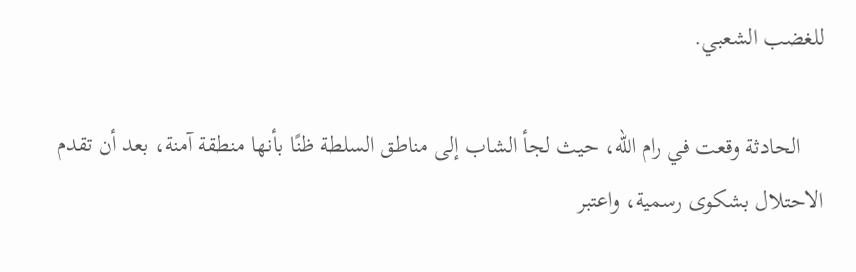للغضب الشعبي.

    الحادثة وقعت في رام الله، حيث لجأ الشاب إلى مناطق السلطة ظنًا بأنها منطقة آمنة، بعد أن تقدم الاحتلال بشكوى رسمية، واعتبر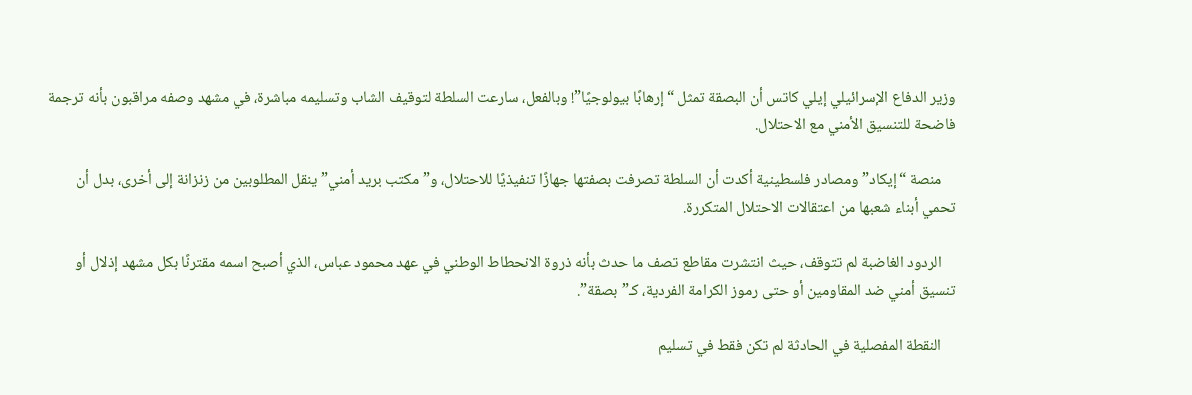وزير الدفاع الإسرائيلي إيلي كاتس أن البصقة تمثل “إرهابًا بيولوجيًا”! وبالفعل، سارعت السلطة لتوقيف الشاب وتسليمه مباشرة، في مشهد وصفه مراقبون بأنه ترجمة فاضحة للتنسيق الأمني مع الاحتلال.

    منصة “إيكاد” ومصادر فلسطينية أكدت أن السلطة تصرفت بصفتها جهازًا تنفيذيًا للاحتلال، و”مكتب بريد أمني” ينقل المطلوبين من زنزانة إلى أخرى، بدل أن تحمي أبناء شعبها من اعتقالات الاحتلال المتكررة.

    الردود الغاضبة لم تتوقف، حيث انتشرت مقاطع تصف ما حدث بأنه ذروة الانحطاط الوطني في عهد محمود عباس، الذي أصبح اسمه مقترنًا بكل مشهد إذلال أو تنسيق أمني ضد المقاومين أو حتى رموز الكرامة الفردية، كـ”بصقة”.

    النقطة المفصلية في الحادثة لم تكن فقط في تسليم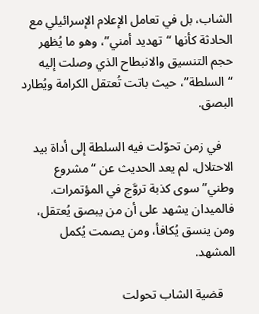الشاب، بل في تعامل الإعلام الإسرائيلي مع الحادثة كأنها “تهديد أمني”، وهو ما يُظهر حجم التنسيق والانبطاح الذي وصلت إليه “السلطة”، حيث باتت تُعتقل الكرامة ويُطارد البصق.

    في زمن تحوّلت فيه السلطة إلى أداة بيد الاحتلال، لم يعد الحديث عن “مشروع وطني” سوى كذبة تروَّج في المؤتمرات. فالميدان يشهد على أن من يبصق يُعتقل، ومن ينسق يُكافأ، ومن يصمت يُكمل المشهد.

    قضية الشاب تحولت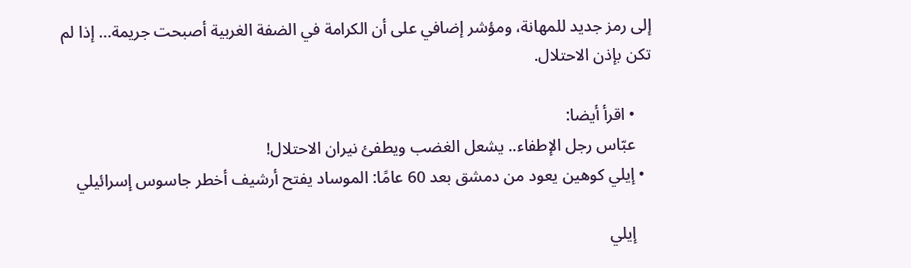إلى رمز جديد للمهانة، ومؤشر إضافي على أن الكرامة في الضفة الغربية أصبحت جريمة… إذا لم تكن بإذن الاحتلال.

    • اقرأ أيضا:
    عبّاس رجل الإطفاء.. يشعل الغضب ويطفئ نيران الاحتلال!
  • إيلي كوهين يعود من دمشق بعد 60 عامًا: الموساد يفتح أرشيف أخطر جاسوس إسرائيلي

    إيلي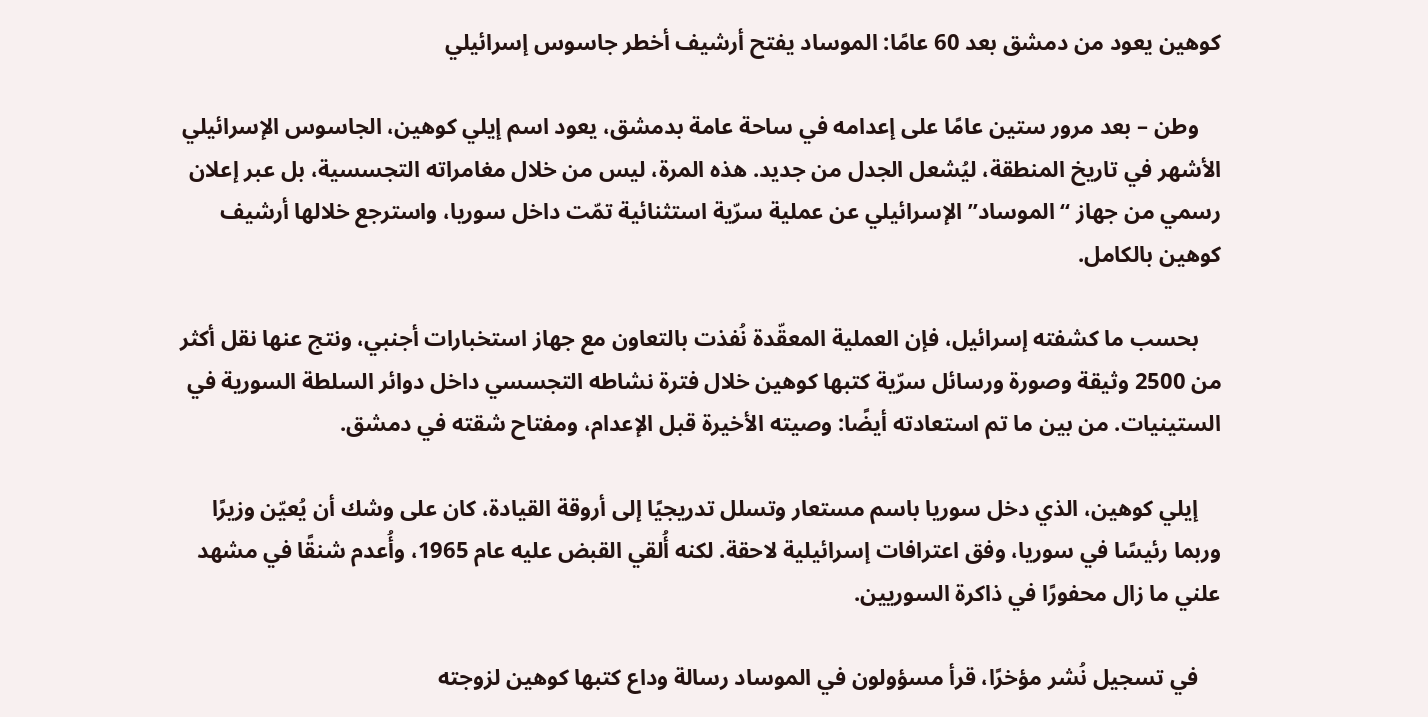كوهين يعود من دمشق بعد 60 عامًا: الموساد يفتح أرشيف أخطر جاسوس إسرائيلي

    وطن – بعد مرور ستين عامًا على إعدامه في ساحة عامة بدمشق، يعود اسم إيلي كوهين، الجاسوس الإسرائيلي الأشهر في تاريخ المنطقة، ليُشعل الجدل من جديد. هذه المرة، ليس من خلال مغامراته التجسسية، بل عبر إعلان رسمي من جهاز “الموساد” الإسرائيلي عن عملية سرّية استثنائية تمّت داخل سوريا، واسترجع خلالها أرشيف كوهين بالكامل.

    بحسب ما كشفته إسرائيل، فإن العملية المعقّدة نُفذت بالتعاون مع جهاز استخبارات أجنبي، ونتج عنها نقل أكثر من 2500 وثيقة وصورة ورسائل سرّية كتبها كوهين خلال فترة نشاطه التجسسي داخل دوائر السلطة السورية في الستينيات. من بين ما تم استعادته أيضًا: وصيته الأخيرة قبل الإعدام، ومفتاح شقته في دمشق.

    إيلي كوهين، الذي دخل سوريا باسم مستعار وتسلل تدريجيًا إلى أروقة القيادة، كان على وشك أن يُعيّن وزيرًا وربما رئيسًا في سوريا، وفق اعترافات إسرائيلية لاحقة. لكنه أُلقي القبض عليه عام 1965، وأُعدم شنقًا في مشهد علني ما زال محفورًا في ذاكرة السوريين.

    في تسجيل نُشر مؤخرًا، قرأ مسؤولون في الموساد رسالة وداع كتبها كوهين لزوجته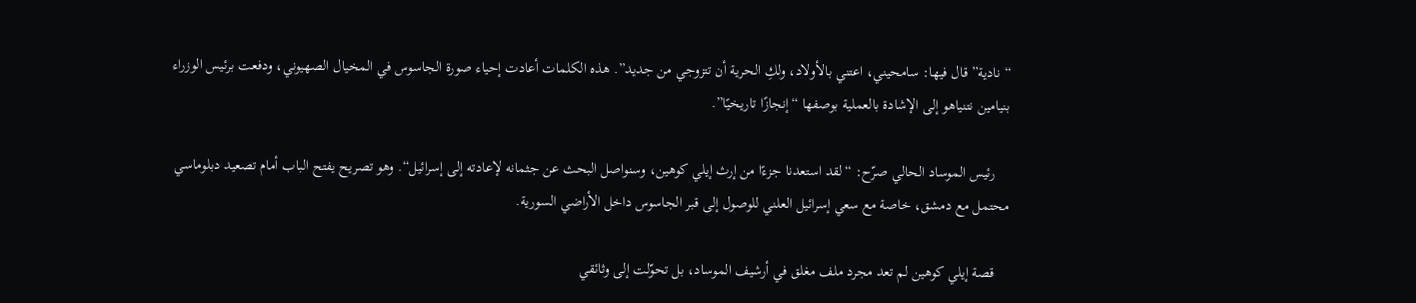“نادية” قال فيها: سامحيني، اعتني بالأولاد، ولكِ الحرية أن تتزوجي من جديد”. هذه الكلمات أعادت إحياء صورة الجاسوس في المخيال الصهيوني، ودفعت برئيس الوزراء بنيامين نتنياهو إلى الإشادة بالعملية بوصفها “إنجازًا تاريخيًا”.

    رئيس الموساد الحالي صرّح: “لقد استعدنا جزءًا من إرث إيلي كوهين، وسنواصل البحث عن جثمانه لإعادته إلى إسرائيل“. وهو تصريح يفتح الباب أمام تصعيد دبلوماسي محتمل مع دمشق، خاصة مع سعي إسرائيل العلني للوصول إلى قبر الجاسوس داخل الأراضي السورية.

    قصة إيلي كوهين لم تعد مجرد ملف مغلق في أرشيف الموساد، بل تحوّلت إلى وثائقي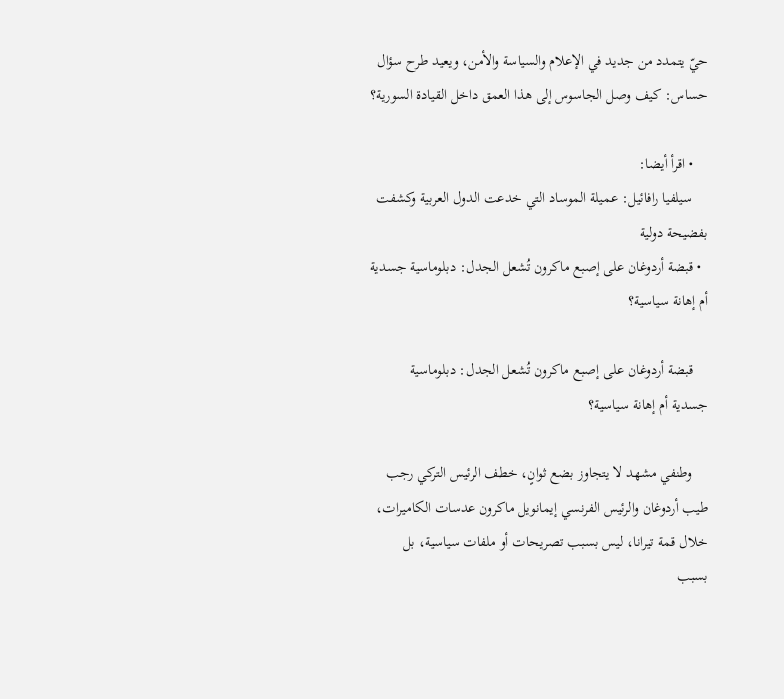حيّ يتمدد من جديد في الإعلام والسياسة والأمن، ويعيد طرح سؤال حساس: كيف وصل الجاسوس إلى هذا العمق داخل القيادة السورية؟

    • اقرأ أيضا:
    سيلفيا رافائيل: عميلة الموساد التي خدعت الدول العربية وكشفت بفضيحة دولية
  • قبضة أردوغان على إصبع ماكرون تُشعل الجدل: دبلوماسية جسدية أم إهانة سياسية؟

    قبضة أردوغان على إصبع ماكرون تُشعل الجدل: دبلوماسية جسدية أم إهانة سياسية؟

    وطنفي مشهد لا يتجاوز بضع ثوانٍ، خطف الرئيس التركي رجب طيب أردوغان والرئيس الفرنسي إيمانويل ماكرون عدسات الكاميرات، خلال قمة تيرانا، ليس بسبب تصريحات أو ملفات سياسية، بل بسبب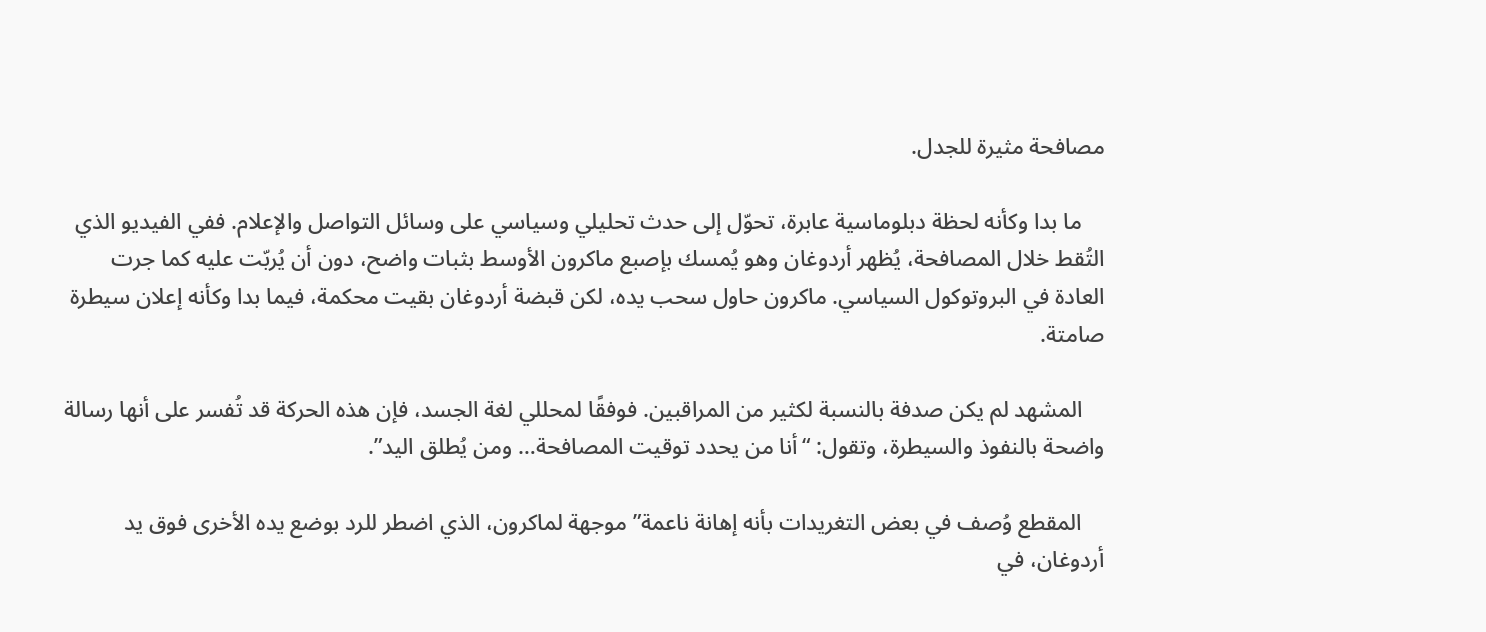مصافحة مثيرة للجدل.

    ما بدا وكأنه لحظة دبلوماسية عابرة، تحوّل إلى حدث تحليلي وسياسي على وسائل التواصل والإعلام. ففي الفيديو الذي التُقط خلال المصافحة، يُظهر أردوغان وهو يُمسك بإصبع ماكرون الأوسط بثبات واضح، دون أن يُربّت عليه كما جرت العادة في البروتوكول السياسي. ماكرون حاول سحب يده، لكن قبضة أردوغان بقيت محكمة، فيما بدا وكأنه إعلان سيطرة صامتة.

    المشهد لم يكن صدفة بالنسبة لكثير من المراقبين. فوفقًا لمحللي لغة الجسد، فإن هذه الحركة قد تُفسر على أنها رسالة واضحة بالنفوذ والسيطرة، وتقول: “أنا من يحدد توقيت المصافحة… ومن يُطلق اليد”.

    المقطع وُصف في بعض التغريدات بأنه إهانة ناعمة” موجهة لماكرون، الذي اضطر للرد بوضع يده الأخرى فوق يد أردوغان، في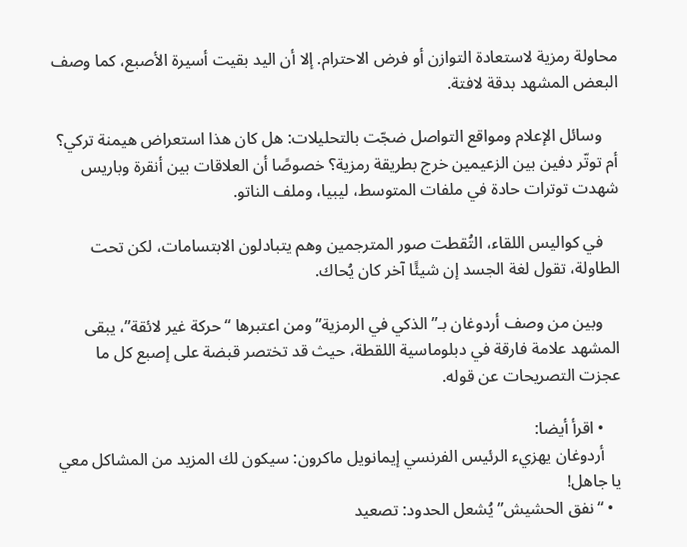محاولة رمزية لاستعادة التوازن أو فرض الاحترام. إلا أن اليد بقيت أسيرة الأصبع، كما وصف البعض المشهد بدقة لافتة.

    وسائل الإعلام ومواقع التواصل ضجّت بالتحليلات: هل كان هذا استعراض هيمنة تركي؟ أم توتّر دفين بين الزعيمين خرج بطريقة رمزية؟ خصوصًا أن العلاقات بين أنقرة وباريس شهدت توترات حادة في ملفات المتوسط، ليبيا، وملف الناتو.

    في كواليس اللقاء، التُقطت صور المترجمين وهم يتبادلون الابتسامات، لكن تحت الطاولة، تقول لغة الجسد إن شيئًا آخر كان يُحاك.

    وبين من وصف أردوغان بـ”الذكي في الرمزية” ومن اعتبرها “حركة غير لائقة”، يبقى المشهد علامة فارقة في دبلوماسية اللقطة، حيث قد تختصر قبضة على إصبع كل ما عجزت التصريحات عن قوله.

    • اقرأ أيضا:
    أردوغان يهزيء الرئيس الفرنسي إيمانويل ماكرون: سيكون لك المزيد من المشاكل معي يا جاهل!
  • “نفق الحشيش” يُشعل الحدود: تصعيد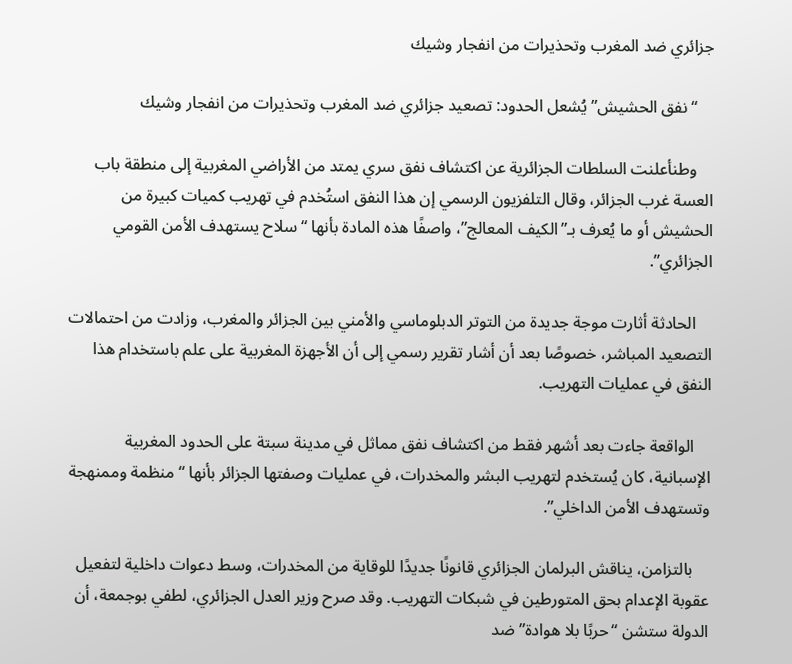جزائري ضد المغرب وتحذيرات من انفجار وشيك

    “نفق الحشيش” يُشعل الحدود: تصعيد جزائري ضد المغرب وتحذيرات من انفجار وشيك

    وطنأعلنت السلطات الجزائرية عن اكتشاف نفق سري يمتد من الأراضي المغربية إلى منطقة باب العسة غرب الجزائر، وقال التلفزيون الرسمي إن هذا النفق استُخدم في تهريب كميات كبيرة من الحشيش أو ما يُعرف بـ”الكيف المعالج”، واصفًا هذه المادة بأنها “سلاح يستهدف الأمن القومي الجزائري”.

    الحادثة أثارت موجة جديدة من التوتر الدبلوماسي والأمني بين الجزائر والمغرب، وزادت من احتمالات التصعيد المباشر، خصوصًا بعد أن أشار تقرير رسمي إلى أن الأجهزة المغربية على علم باستخدام هذا النفق في عمليات التهريب.

    الواقعة جاءت بعد أشهر فقط من اكتشاف نفق مماثل في مدينة سبتة على الحدود المغربية الإسبانية، كان يُستخدم لتهريب البشر والمخدرات، في عمليات وصفتها الجزائر بأنها “منظمة وممنهجة وتستهدف الأمن الداخلي”.

    بالتزامن، يناقش البرلمان الجزائري قانونًا جديدًا للوقاية من المخدرات، وسط دعوات داخلية لتفعيل عقوبة الإعدام بحق المتورطين في شبكات التهريب. وقد صرح وزير العدل الجزائري، لطفي بوجمعة، أن الدولة ستشن “حربًا بلا هوادة” ضد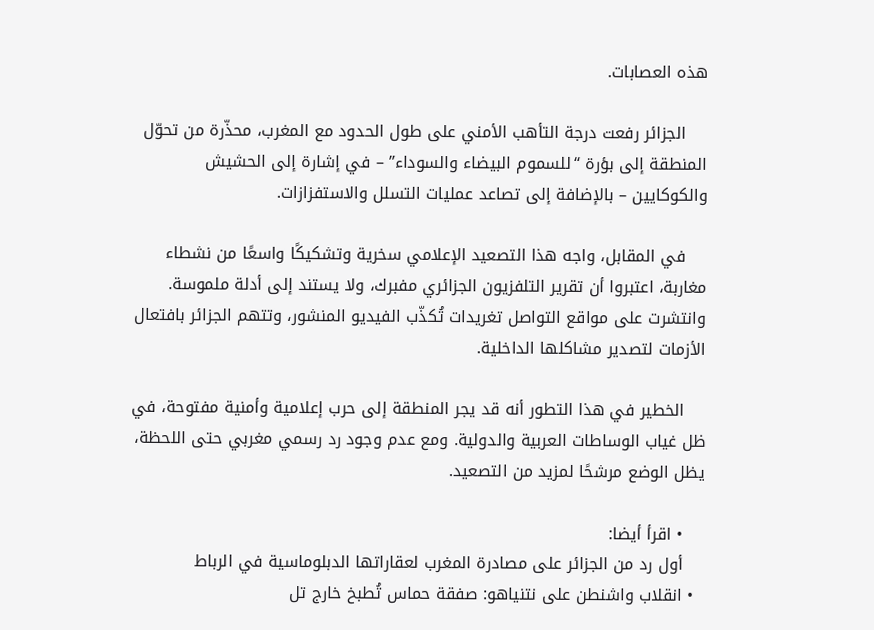هذه العصابات.

    الجزائر رفعت درجة التأهب الأمني على طول الحدود مع المغرب، محذّرة من تحوّل المنطقة إلى بؤرة “للسموم البيضاء والسوداء” – في إشارة إلى الحشيش والكوكايين – بالإضافة إلى تصاعد عمليات التسلل والاستفزازات.

    في المقابل، واجه هذا التصعيد الإعلامي سخرية وتشكيكًا واسعًا من نشطاء مغاربة، اعتبروا أن تقرير التلفزيون الجزائري مفبرك، ولا يستند إلى أدلة ملموسة. وانتشرت على مواقع التواصل تغريدات تُكذّب الفيديو المنشور، وتتهم الجزائر بافتعال الأزمات لتصدير مشاكلها الداخلية.

    الخطير في هذا التطور أنه قد يجر المنطقة إلى حرب إعلامية وأمنية مفتوحة، في ظل غياب الوساطات العربية والدولية. ومع عدم وجود رد رسمي مغربي حتى اللحظة، يظل الوضع مرشحًا لمزيد من التصعيد.

    • اقرأ أيضا:
    أول رد من الجزائر على مصادرة المغرب لعقاراتها الدبلوماسية في الرباط
  • انقلاب واشنطن على نتنياهو: صفقة حماس تُطبخ خارج تل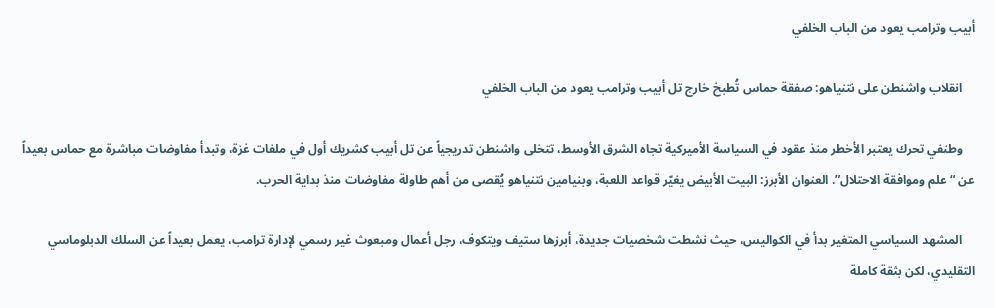أبيب وترامب يعود من الباب الخلفي

    انقلاب واشنطن على نتنياهو: صفقة حماس تُطبخ خارج تل أبيب وترامب يعود من الباب الخلفي

    وطنفي تحرك يعتبر الأخطر منذ عقود في السياسة الأميركية تجاه الشرق الأوسط، تتخلى واشنطن تدريجياً عن تل أبيب كشريك أول في ملفات غزة، وتبدأ مفاوضات مباشرة مع حماس بعيداً عن “علم وموافقة الاحتلال”. العنوان الأبرز: البيت الأبيض يغيّر قواعد اللعبة، وبنيامين نتنياهو يُقصى من أهم طاولة مفاوضات منذ بداية الحرب.

    المشهد السياسي المتغير بدأ في الكواليس، حيث نشطت شخصيات جديدة، أبرزها ستيف ويتكوف، رجل أعمال ومبعوث غير رسمي لإدارة ترامب، يعمل بعيداً عن السلك الدبلوماسي التقليدي، لكن بثقة كاملة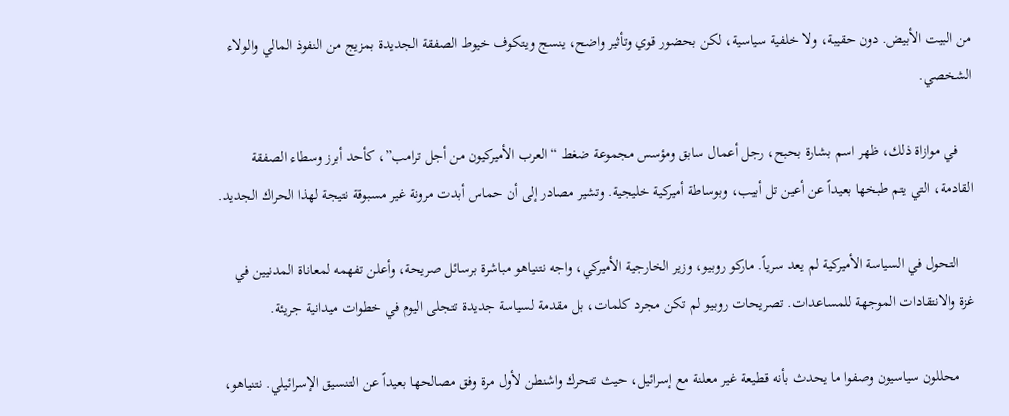من البيت الأبيض. دون حقيبة، ولا خلفية سياسية، لكن بحضور قوي وتأثير واضح، ينسج ويتكوف خيوط الصفقة الجديدة بمزيج من النفوذ المالي والولاء الشخصي.

    في موازاة ذلك، ظهر اسم بشارة بحبح، رجل أعمال سابق ومؤسس مجموعة ضغط “العرب الأميركيون من أجل ترامب”، كأحد أبرز وسطاء الصفقة القادمة، التي يتم طبخها بعيداً عن أعين تل أبيب، وبوساطة أميركية خليجية. وتشير مصادر إلى أن حماس أبدت مرونة غير مسبوقة نتيجة لهذا الحراك الجديد.

    التحول في السياسة الأميركية لم يعد سرياً. ماركو روبيو، وزير الخارجية الأميركي، واجه نتنياهو مباشرة برسائل صريحة، وأعلن تفهمه لمعاناة المدنيين في غزة والانتقادات الموجهة للمساعدات. تصريحات روبيو لم تكن مجرد كلمات، بل مقدمة لسياسة جديدة تتجلى اليوم في خطوات ميدانية جريئة.

    محللون سياسيون وصفوا ما يحدث بأنه قطيعة غير معلنة مع إسرائيل، حيث تتحرك واشنطن لأول مرة وفق مصالحها بعيداً عن التنسيق الإسرائيلي. نتنياهو،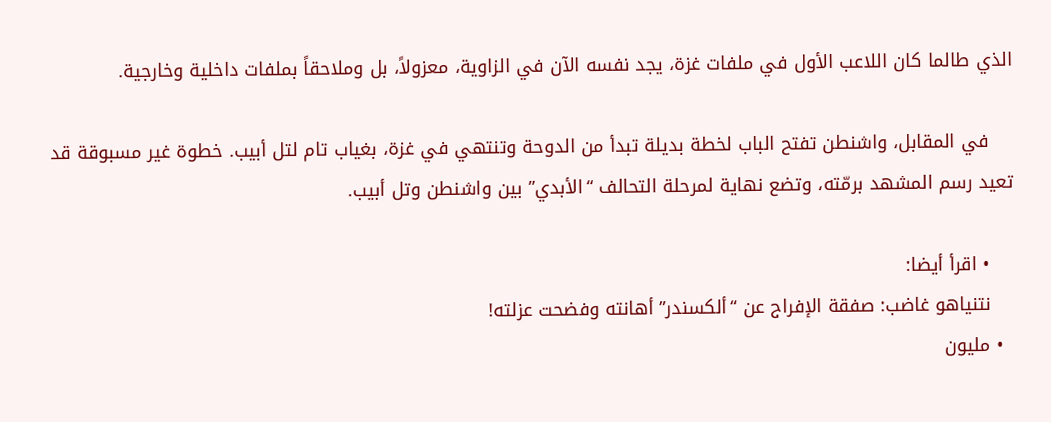الذي طالما كان اللاعب الأول في ملفات غزة، يجد نفسه الآن في الزاوية، معزولاً، بل وملاحقاً بملفات داخلية وخارجية.

    في المقابل، واشنطن تفتح الباب لخطة بديلة تبدأ من الدوحة وتنتهي في غزة، بغياب تام لتل أبيب. خطوة غير مسبوقة قد تعيد رسم المشهد برمّته، وتضع نهاية لمرحلة التحالف “الأبدي” بين واشنطن وتل أبيب.

    • اقرأ أيضا:
    نتنياهو غاضب: صفقة الإفراج عن “ألكسندر” أهانته وفضحت عزلته!
  • مليون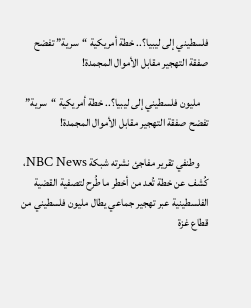فلسطيني إلى ليبيا؟.. خطة أمريكية “سرية” تفضح صفقة التهجير مقابل الأموال المجمدة!

    مليون فلسطيني إلى ليبيا؟.. خطة أمريكية “سرية” تفضح صفقة التهجير مقابل الأموال المجمدة!

    وطنفي تقرير مفاجئ نشرته شبكة NBC News، كُشف عن خطة تُعد من أخطر ما طُرح لتصفية القضية الفلسطينية عبر تهجير جماعي يطال مليون فلسطيني من قطاع غزة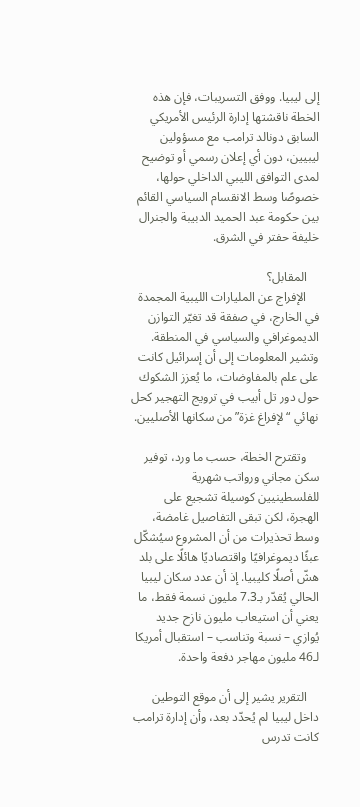إلى ليبيا. ووفق التسريبات، فإن هذه الخطة ناقشتها إدارة الرئيس الأمريكي السابق دونالد ترامب مع مسؤولين ليبيين، دون أي إعلان رسمي أو توضيح لمدى التوافق الليبي الداخلي حولها، خصوصًا وسط الانقسام السياسي القائم بين حكومة عبد الحميد الدبيبة والجنرال خليفة حفتر في الشرق.

    المقابل؟
    الإفراج عن المليارات الليبية المجمدة في الخارج، في صفقة قد تغيّر التوازن الديموغرافي والسياسي في المنطقة. وتشير المعلومات إلى أن إسرائيل كانت على علم بالمفاوضات، ما يُعزز الشكوك حول دور تل أبيب في ترويج التهجير كحل نهائي “لإفراغ غزة” من سكانها الأصليين.

    وتقترح الخطة، حسب ما ورد، توفير سكن مجاني ورواتب شهرية للفلسطينيين كوسيلة تشجيع على الهجرة، لكن تبقى التفاصيل غامضة، وسط تحذيرات من أن المشروع سيُشكّل عبئًا ديموغرافيًا واقتصاديًا هائلًا على بلد هشّ أصلًا كليبيا. إذ أن عدد سكان ليبيا الحالي يُقدّر بـ7.3 مليون نسمة فقط، ما يعني أن استيعاب مليون نازح جديد يُوازي – نسبة وتناسب – استقبال أمريكا لـ46 مليون مهاجر دفعة واحدة.

    التقرير يشير إلى أن موقع التوطين داخل ليبيا لم يُحدّد بعد، وأن إدارة ترامب كانت تدرس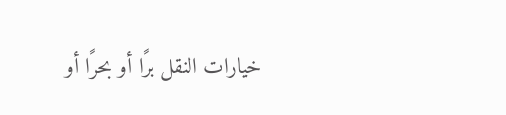خيارات النقل برًا أو بحرًا أو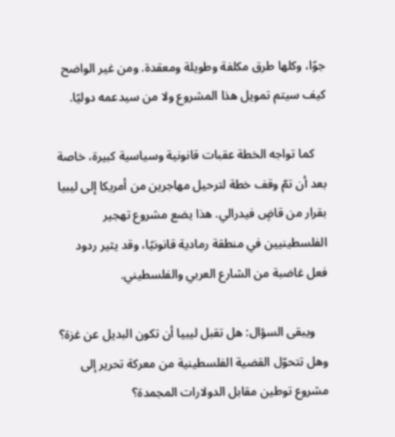جوًا، وكلها طرق مكلفة وطويلة ومعقدة. ومن غير الواضح كيف سيتم تمويل هذا المشروع ولا من سيدعمه دوليًا.

    كما تواجه الخطة عقبات قانونية وسياسية كبيرة، خاصة بعد أن تمّ وقف خطة لترحيل مهاجرين من أمريكا إلى ليبيا بقرار من قاضٍ فيدرالي. هذا يضع مشروع تهجير الفلسطينيين في منطقة رمادية قانونيًا، وقد يثير ردود فعل غاضبة من الشارع العربي والفلسطيني.

    ويبقى السؤال: هل تقبل ليبيا أن تكون البديل عن غزة؟ وهل تتحوّل القضية الفلسطينية من معركة تحرير إلى مشروع توطين مقابل الدولارات المجمدة؟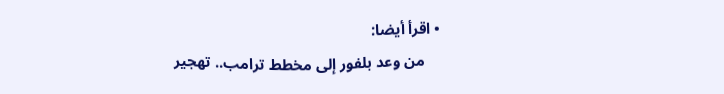• اقرأ أيضا:
    من وعد بلفور إلى مخطط ترامب.. تهجير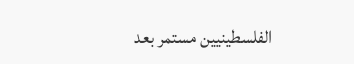الفلسطينيين مستمر بعد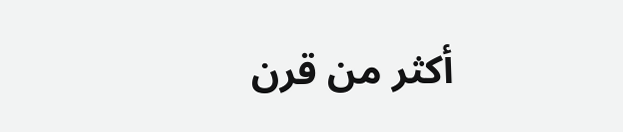أكثر من قرن